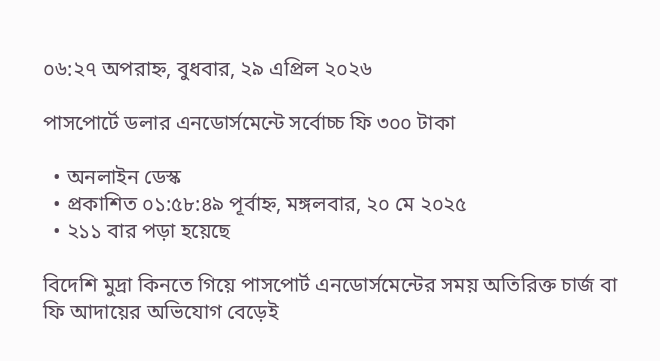০৬:২৭ অপরাহ্ন, বুধবার, ২৯ এপ্রিল ২০২৬

পাসপোর্টে ডলার এনডোর্সমেন্টে সর্বোচ্চ ফি ৩০০ টাকা

  • অনলাইন ডেস্ক
  • প্রকাশিত ০১:৫৮:৪৯ পূর্বাহ্ন, মঙ্গলবার, ২০ মে ২০২৫
  • ২১১ বার পড়া হয়েছে

বিদেশি মুদ্রা কিনতে গিয়ে পাসপোর্ট এনডোর্সমেন্টের সময় অতিরিক্ত চার্জ বা ফি আদায়ের অভিযোগ বেড়েই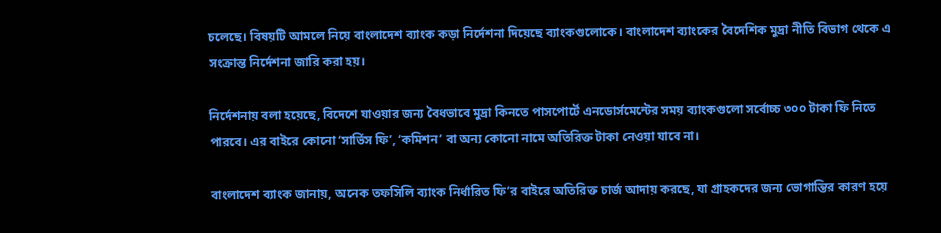চলেছে। বিষয়টি আমলে নিয়ে বাংলাদেশ ব্যাংক কড়া নির্দেশনা দিয়েছে ব্যাংকগুলোকে। বাংলাদেশ ব্যাংকের বৈদেশিক মুদ্রা নীতি বিভাগ থেকে এ সংক্রান্ত নির্দেশনা জারি করা হয়।

নির্দেশনায় বলা হয়েছে, বিদেশে যাওয়ার জন্য বৈধভাবে মুদ্রা কিনতে পাসপোর্টে এনডোর্সমেন্টের সময় ব্যাংকগুলো সর্বোচ্চ ৩০০ টাকা ফি নিতে পারবে। এর বাইরে কোনো ‘সার্ভিস ফি’, ‘কমিশন’ বা অন্য কোনো নামে অতিরিক্ত টাকা নেওয়া যাবে না।

বাংলাদেশ ব্যাংক জানায়, অনেক তফসিলি ব্যাংক নির্ধারিত ফি’র বাইরে অতিরিক্ত চার্জ আদায় করছে, যা গ্রাহকদের জন্য ভোগান্তির কারণ হয়ে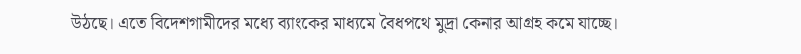উঠছে। এতে বিদেশগামীদের মধ্যে ব্যাংকের মাধ্যমে বৈধপথে মুদ্রা কেনার আগ্রহ কমে যাচ্ছে।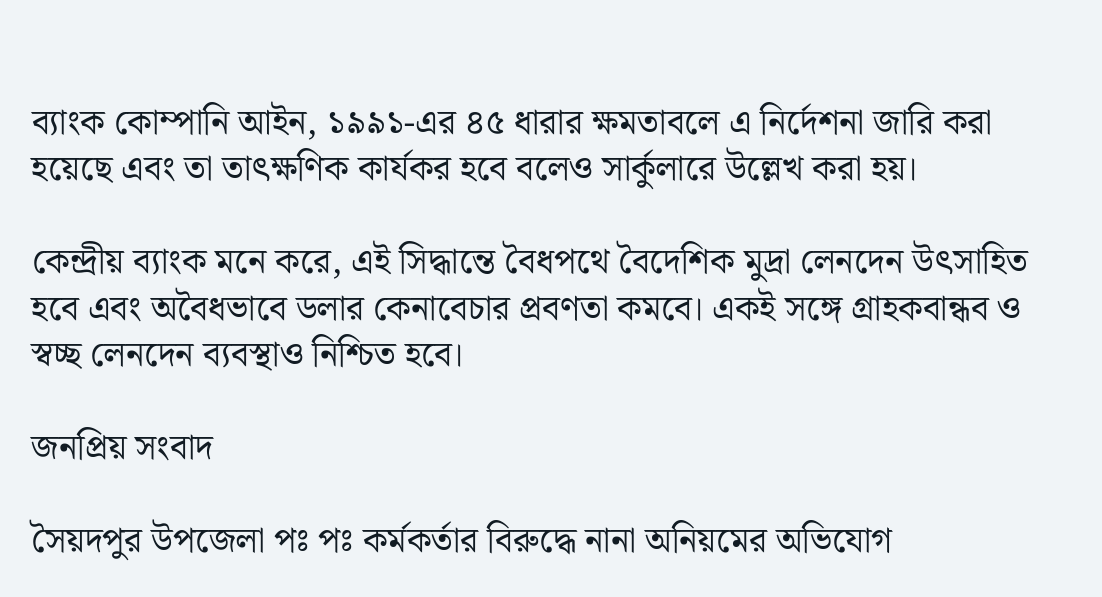ব্যাংক কোম্পানি আইন, ১৯৯১-এর ৪৫ ধারার ক্ষমতাবলে এ নির্দেশনা জারি করা হয়েছে এবং তা তাৎক্ষণিক কার্যকর হবে বলেও সার্কুলারে উল্লেখ করা হয়।

কেন্দ্রীয় ব্যাংক মনে করে, এই সিদ্ধান্তে বৈধপথে বৈদেশিক মুদ্রা লেনদেন উৎসাহিত হবে এবং অবৈধভাবে ডলার কেনাবেচার প্রবণতা কমবে। একই সঙ্গে গ্রাহকবান্ধব ও স্বচ্ছ লেনদেন ব্যবস্থাও নিশ্চিত হবে।

জনপ্রিয় সংবাদ

সৈয়দপুর উপজেলা পঃ পঃ কর্মকর্তার বিরুদ্ধে নানা অনিয়মের অভিযোগ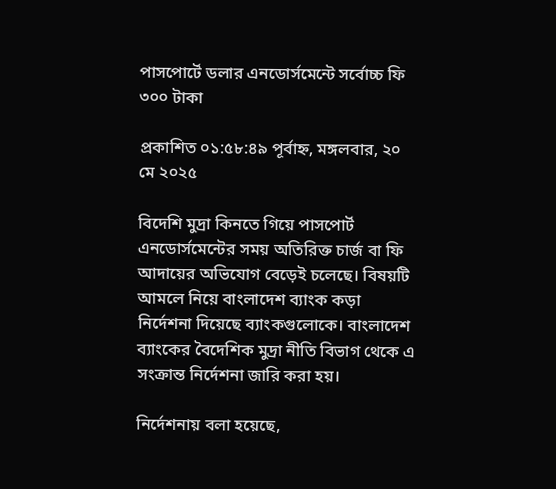পাসপোর্টে ডলার এনডোর্সমেন্টে সর্বোচ্চ ফি ৩০০ টাকা

প্রকাশিত ০১:৫৮:৪৯ পূর্বাহ্ন, মঙ্গলবার, ২০ মে ২০২৫

বিদেশি মুদ্রা কিনতে গিয়ে পাসপোর্ট এনডোর্সমেন্টের সময় অতিরিক্ত চার্জ বা ফি আদায়ের অভিযোগ বেড়েই চলেছে। বিষয়টি আমলে নিয়ে বাংলাদেশ ব্যাংক কড়া নির্দেশনা দিয়েছে ব্যাংকগুলোকে। বাংলাদেশ ব্যাংকের বৈদেশিক মুদ্রা নীতি বিভাগ থেকে এ সংক্রান্ত নির্দেশনা জারি করা হয়।

নির্দেশনায় বলা হয়েছে,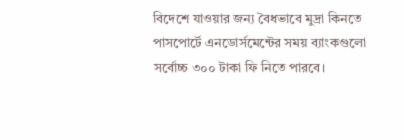বিদেশে যাওয়ার জন্য বৈধভাবে মুদ্রা কিনতে পাসপোর্টে এনডোর্সমেন্টের সময় ব্যাংকগুলো সর্বোচ্চ ৩০০ টাকা ফি নিতে পারবে।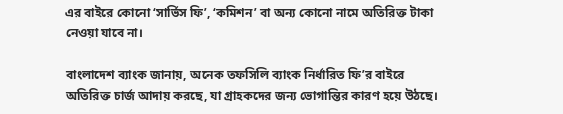এর বাইরে কোনো ‘সার্ভিস ফি’, ‘কমিশন’ বা অন্য কোনো নামে অতিরিক্ত টাকা নেওয়া যাবে না।

বাংলাদেশ ব্যাংক জানায়, অনেক তফসিলি ব্যাংক নির্ধারিত ফি’র বাইরে অতিরিক্ত চার্জ আদায় করছে, যা গ্রাহকদের জন্য ভোগান্তির কারণ হয়ে উঠছে।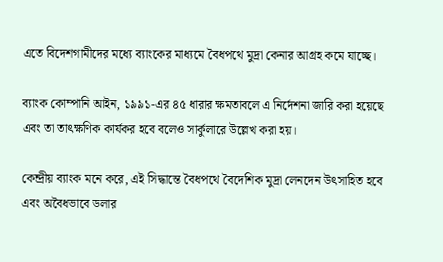এতে বিদেশগামীদের মধ্যে ব্যাংকের মাধ্যমে বৈধপথে মুদ্রা কেনার আগ্রহ কমে যাচ্ছে।

ব্যাংক কোম্পানি আইন, ১৯৯১-এর ৪৫ ধারার ক্ষমতাবলে এ নির্দেশনা জারি করা হয়েছে এবং তা তাৎক্ষণিক কার্যকর হবে বলেও সার্কুলারে উল্লেখ করা হয়।

কেন্দ্রীয় ব্যাংক মনে করে, এই সিদ্ধান্তে বৈধপথে বৈদেশিক মুদ্রা লেনদেন উৎসাহিত হবে এবং অবৈধভাবে ডলার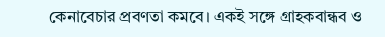কেনাবেচার প্রবণতা কমবে। একই সঙ্গে গ্রাহকবান্ধব ও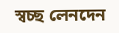স্বচ্ছ লেনদেন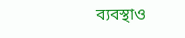ব্যবস্থাও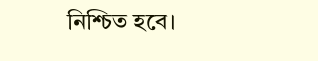নিশ্চিত হবে।